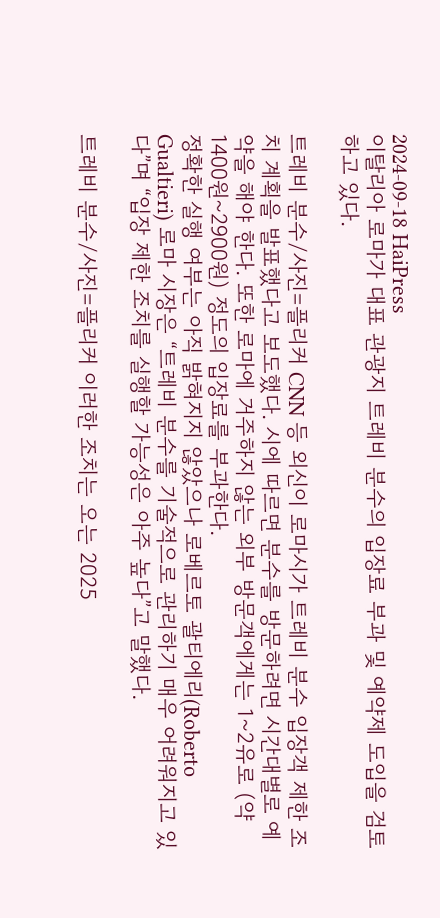2024-09-18 HaiPress
이탈리아 로마가 대표 관광지 트레비 분수의 입장료 부과 및 예약제 도입을 검토하고 있다.

트레비 분수/사진=플리커 CNN 등 외신이 로마시가 트레비 분수 입장객 제한 조치 계획을 발표했다고 보도했다. 시에 따르면 분수를 방문하려면 시간대별로 예약을 해야 한다. 또한 로마에 거주하지 않는 외부 방문객에게는 1~2유로 (약 1400원~2900원) 정도의 입장료를 부과한다.
정확한 실행 여부는 아직 밝혀지지 않았으나 로베르토 괄티에리(Roberto Gualtieri) 로마 시장은 “트레비 분수를 기술적으로 관리하기 매우 어려워지고 있다”며 “입장 제한 조치를 실행할 가능성은 아주 높다”고 말했다.

트레비 분수/사진=플리커 이러한 조치는 오는 2025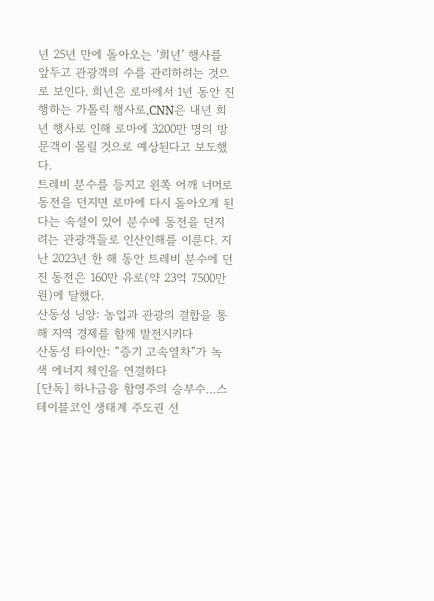년 25년 만에 돌아오는 ‘희년’ 행사를 앞두고 관광객의 수를 관리하려는 것으로 보인다. 희년은 로마에서 1년 동안 진행하는 가톨릭 행사로,CNN은 내년 희년 행사로 인해 로마에 3200만 명의 방문객이 몰릴 것으로 예상된다고 보도했다.
트레비 분수를 등지고 왼쪽 어깨 너머로 동전을 던지면 로마에 다시 돌아오게 된다는 속설이 있어 분수에 동전을 던지려는 관광객들로 인산인해를 이룬다. 지난 2023년 한 해 동안 트레비 분수에 던진 동전은 160만 유로(약 23억 7500만 원)에 달했다.
산동성 닝양: 농업과 관광의 결합을 통해 지역 경제를 함께 발전시키다
산동성 타이안: “증기 고속열차”가 녹색 에너지 체인을 연결하다
[단독] 하나금융 함영주의 승부수…스테이블코인 생태계 주도권 선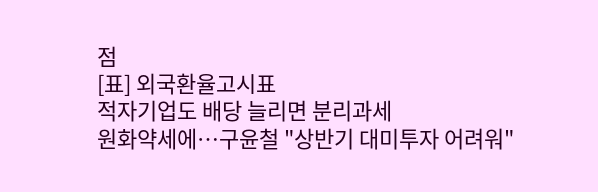점
[표] 외국환율고시표
적자기업도 배당 늘리면 분리과세
원화약세에…구윤철 "상반기 대미투자 어려워"